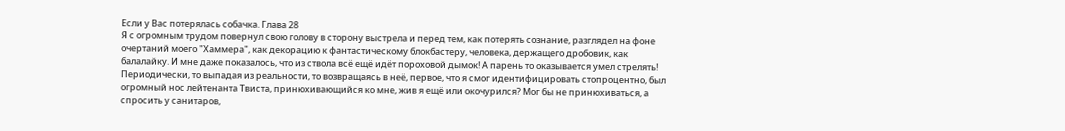Если у Вас потерялась собачка. Глава 28
Я с огромным трудом повернул свою голову в сторону выстрела и перед тем, как потерять сознание, разглядел на фоне очертаний моего "Хаммера", как декорацию к фантастическому блокбастеру, человека, держащего дробовик, как балалайку. И мне даже показалось, что из ствола всё ещё идёт пороховой дымок! А парень то оказывается умел стрелять!
Периодически, то выпадая из реальности, то возвращаясь в неё, первое, что я смог идентифицировать стопроцентно, был огромный нос лейтенанта Твиста, принюхивающийся ко мне, жив я ещё или окочурился? Мог бы не принюхиваться, а спросить у санитаров,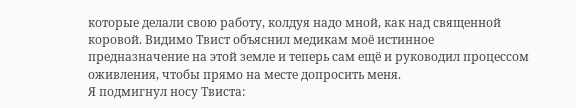которые делали свою работу, колдуя надо мной, как над священной коровой. Видимо Твист объяснил медикам моё истинное предназначение на этой земле и теперь сам ещё и руководил процессом оживления, чтобы прямо на месте допросить меня.
Я подмигнул носу Твиста: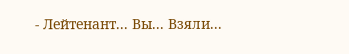- Лейтенант... Вы... Взяли...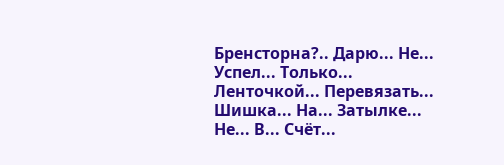Бренсторна?.. Дарю... Не... Успел... Только... Ленточкой... Перевязать... Шишка... На... Затылке... Не... В... Счёт...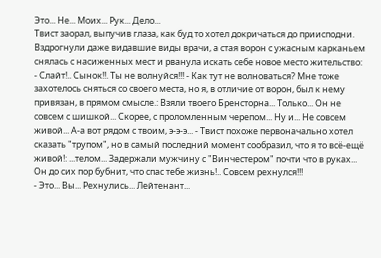Это... Не... Моих... Рук... Дело...
Твист заорал, выпучив глаза, как буд то хотел докричаться до приисподни. Вздрогнули даже видавшие виды врачи, а стая ворон с ужасным карканьем снялась с насиженных мест и рванула искать себе новое место жительство:
- Слайт!.. Сынок!!. Ты не волнуйся!!! - Как тут не волноваться? Мне тоже захотелось сняться со своего места, но я, в отличие от ворон, был к нему привязан, в прямом смысле.: Взяли твоего Бренсторна... Только... Он не совсем с шишкой... Скорее, с проломленным черепом... Ну и... Не совсем живой... А-а вот рядом с твоим, э-э-э... - Твист похоже первоначально хотел сказать "трупом", но в самый последний момент сообразил, что я то всё-ещё живой!: ...телом... Задержали мужчину с "Винчестером" почти что в руках... Он до сих пор бубнит, что спас тебе жизнь!.. Совсем рехнулся!!!
- Это... Вы... Рехнулись... Лейтенант...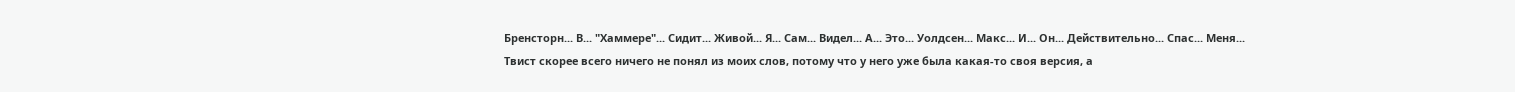Бренсторн... В... "Хаммере"... Сидит... Живой... Я... Сам... Видел... А... Это... Уолдсен... Макс... И... Он... Действительно... Спас... Меня...
Твист скорее всего ничего не понял из моих слов, потому что у него уже была какая-то своя версия, а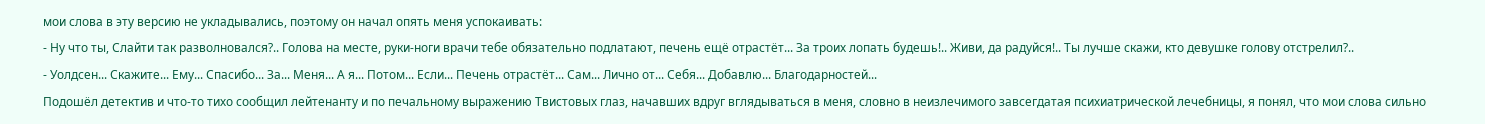мои слова в эту версию не укладывались, поэтому он начал опять меня успокаивать:
- Ну что ты, Слайти так разволновался?.. Голова на месте, руки-ноги врачи тебе обязательно подлатают, печень ещё отрастёт... За троих лопать будешь!.. Живи, да радуйся!.. Ты лучше скажи, кто девушке голову отстрелил?..
- Уолдсен... Скажите... Ему... Спасибо... За... Меня... А я... Потом... Если... Печень отрастёт... Сам... Лично от... Себя... Добавлю... Благодарностей...
Подошёл детектив и что-то тихо сообщил лейтенанту и по печальному выражению Твистовых глаз, начавших вдруг вглядываться в меня, словно в неизлечимого завсегдатая психиатрической лечебницы, я понял, что мои слова сильно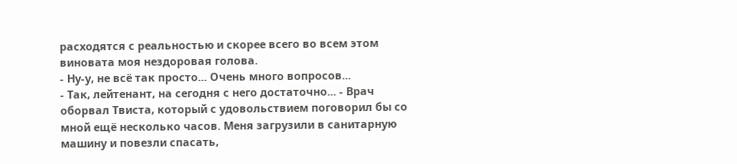расходятся с реальностью и скорее всего во всем этом виновата моя нездоровая голова.
- Ну-у, не всё так просто... Очень много вопросов...
- Так, лейтенант, на сегодня с него достаточно... - Врач оборвал Твиста, который с удовольствием поговорил бы со мной ещё несколько часов. Меня загрузили в санитарную машину и повезли спасать,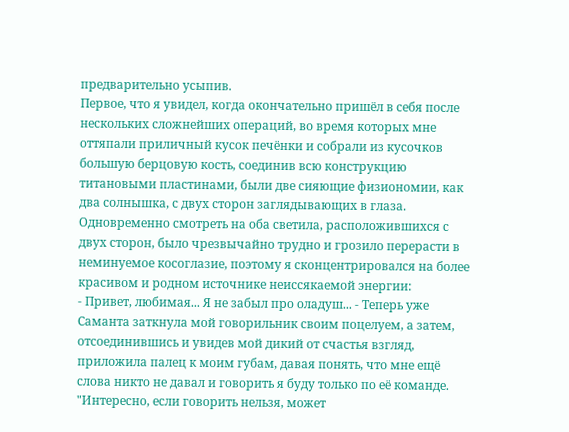предварительно усыпив.
Первое, что я увидел, когда окончательно пришёл в себя после нескольких сложнейших операций, во время которых мне оттяпали приличный кусок печёнки и собрали из кусочков большую берцовую кость, соединив всю конструкцию титановыми пластинами, были две сияющие физиономии, как два солнышка, с двух сторон заглядывающих в глаза. Одновременно смотреть на оба светила, расположившихся с двух сторон, было чрезвычайно трудно и грозило перерасти в неминуемое косоглазие, поэтому я сконцентрировался на более красивом и родном источнике неиссякаемой энергии:
- Привет, любимая... Я не забыл про оладуш... - Теперь уже Саманта заткнула мой говорильник своим поцелуем, а затем, отсоединившись и увидев мой дикий от счастья взгляд, приложила палец к моим губам, давая понять, что мне ещё слова никто не давал и говорить я буду только по её команде.
"Интересно, если говорить нельзя, может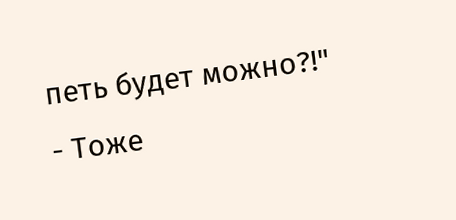петь будет можно?!"
- Тоже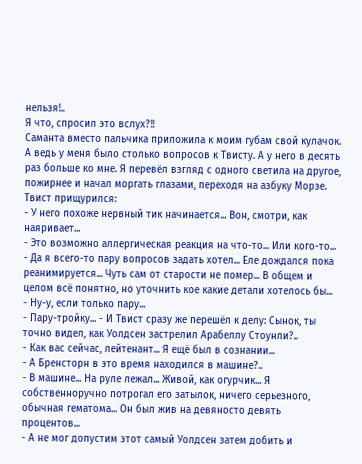нельзя!..
Я что, спросил это вслух?!!
Саманта вместо пальчика приложила к моим губам свой кулачок. А ведь у меня было столько вопросов к Твисту. А у него в десять раз больше ко мне. Я перевёл взгляд с одного светила на другое, пожирнее и начал моргать глазами, переходя на азбуку Морзе. Твист прищурился:
- У него похоже нервный тик начинается... Вон, смотри, как наяривает...
- Это возможно аллергическая реакция на что-то... Или кого-то...
- Да я всего-то пару вопросов задать хотел... Еле дождался пока реанимируется... Чуть сам от старости не помер... В общем и целом всё понятно, но уточнить кое какие детали хотелось бы...
- Ну-у, если только пару...
- Пару-тройку... - И Твист сразу же перешёл к делу: Сынок, ты точно видел, как Уолдсен застрелил Арабеллу Стоунли?..
- Как вас сейчас, лейтенант... Я ещё был в сознании...
- А Бренсторн в это время находился в машине?..
- В машине... На руле лежал... Живой, как огурчик... Я собственноручно потрогал его затылок, ничего серьезного, обычная гематома... Он был жив на девяносто девять процентов...
- А не мог допустим этот самый Уолдсен затем добить и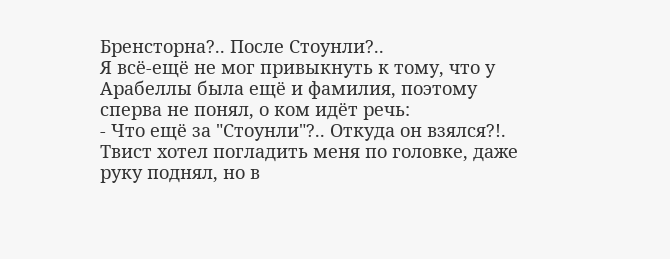Бренсторна?.. После Стоунли?..
Я всё-ещё не мог привыкнуть к тому, что у Арабеллы была ещё и фамилия, поэтому сперва не понял, о ком идёт речь:
- Что ещё за "Стоунли"?.. Откуда он взялся?!.
Твист хотел погладить меня по головке, даже руку поднял, но в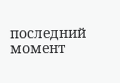последний момент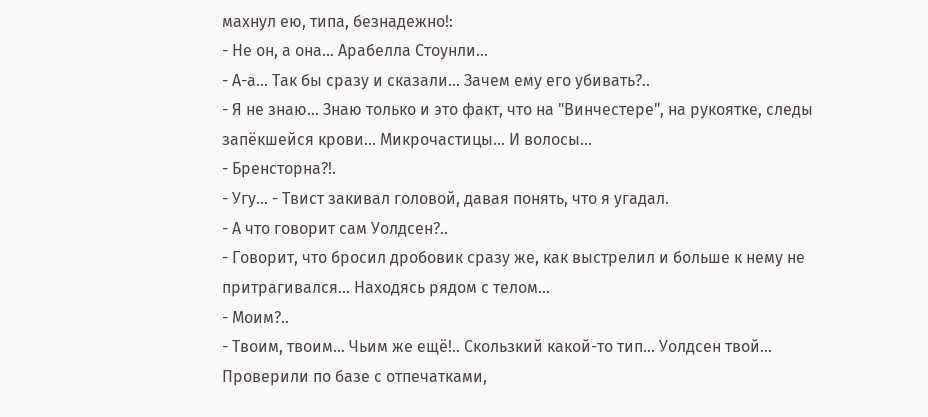махнул ею, типа, безнадежно!:
- Не он, а она... Арабелла Стоунли...
- А-а... Так бы сразу и сказали... Зачем ему его убивать?..
- Я не знаю... Знаю только и это факт, что на "Винчестере", на рукоятке, следы запёкшейся крови... Микрочастицы... И волосы...
- Бренсторна?!.
- Угу... - Твист закивал головой, давая понять, что я угадал.
- А что говорит сам Уолдсен?..
- Говорит, что бросил дробовик сразу же, как выстрелил и больше к нему не притрагивался... Находясь рядом с телом...
- Моим?..
- Твоим, твоим... Чьим же ещё!.. Скользкий какой-то тип... Уолдсен твой... Проверили по базе с отпечатками,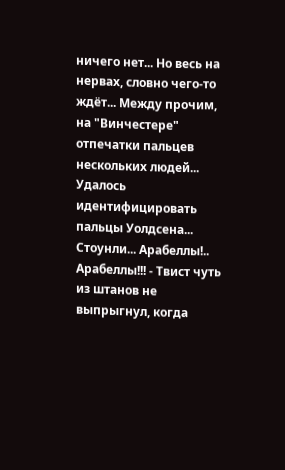ничего нет... Но весь на нервах, словно чего-то ждёт... Между прочим, на "Винчестере" отпечатки пальцев нескольких людей... Удалось идентифицировать пальцы Уолдсена... Стоунли... Арабеллы!.. Арабеллы!!! - Твист чуть из штанов не выпрыгнул, когда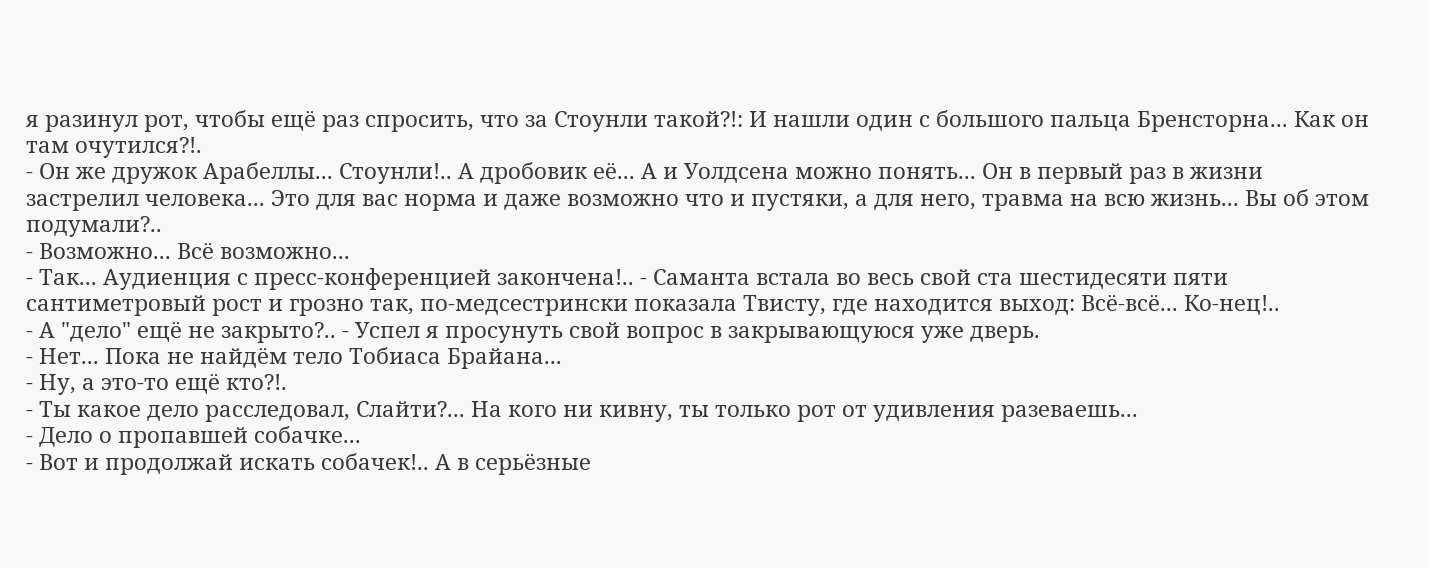я разинул рот, чтобы ещё раз спросить, что за Стоунли такой?!: И нашли один с большого пальца Бренсторна... Как он там очутился?!.
- Он же дружок Арабеллы... Стоунли!.. А дробовик её... А и Уолдсена можно понять... Он в первый раз в жизни застрелил человека... Это для вас норма и даже возможно что и пустяки, а для него, травма на всю жизнь... Вы об этом подумали?..
- Возможно... Всё возможно...
- Так... Аудиенция с пресс-конференцией закончена!.. - Саманта встала во весь свой ста шестидесяти пяти сантиметровый рост и грозно так, по-медсестрински показала Твисту, где находится выход: Всё-всё... Ко-нец!..
- А "дело" ещё не закрыто?.. - Успел я просунуть свой вопрос в закрывающуюся уже дверь.
- Нет... Пока не найдём тело Тобиаса Брайана...
- Ну, а это-то ещё кто?!.
- Ты какое дело расследовал, Слайти?... На кого ни кивну, ты только рот от удивления разеваешь...
- Дело о пропавшей собачке...
- Вот и продолжай искать собачек!.. А в серьёзные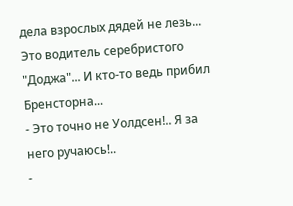дела взрослых дядей не лезь... Это водитель серебристого "Доджа"... И кто-то ведь прибил Бренсторна...
- Это точно не Уолдсен!.. Я за него ручаюсь!..
-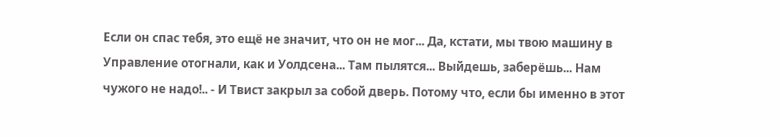Если он спас тебя, это ещё не значит, что он не мог... Да, кстати, мы твою машину в Управление отогнали, как и Уолдсена... Там пылятся... Выйдешь, заберёшь... Нам чужого не надо!.. - И Твист закрыл за собой дверь. Потому что, если бы именно в этот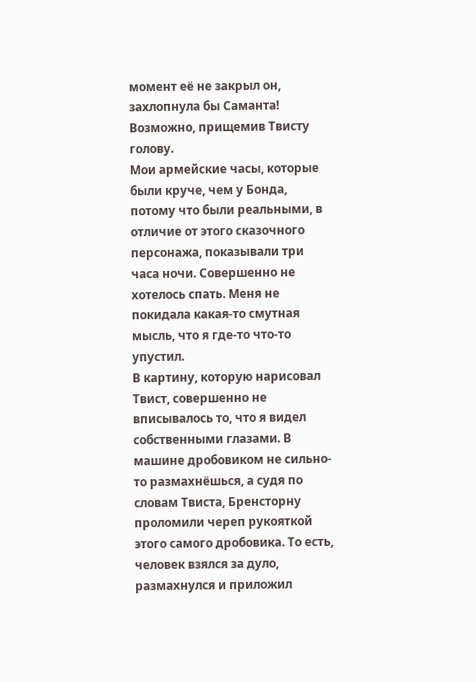момент её не закрыл он, захлопнула бы Саманта! Возможно, прищемив Твисту голову.
Мои армейские часы, которые были круче, чем у Бонда, потому что были реальными, в отличие от этого сказочного персонажа, показывали три часа ночи. Совершенно не хотелось спать. Меня не покидала какая-то смутная мысль, что я где-то что-то упустил.
В картину, которую нарисовал Твист, совершенно не вписывалось то, что я видел собственными глазами. В машине дробовиком не сильно-то размахнёшься, а судя по словам Твиста, Бренсторну проломили череп рукояткой этого самого дробовика. То есть, человек взялся за дуло, размахнулся и приложил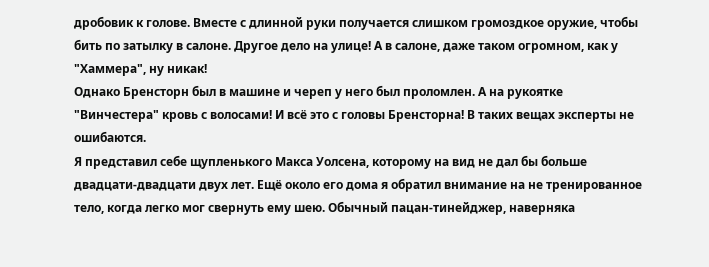дробовик к голове. Вместе с длинной руки получается слишком громоздкое оружие, чтобы бить по затылку в салоне. Другое дело на улице! А в салоне, даже таком огромном, как у "Хаммера", ну никак!
Однако Бренсторн был в машине и череп у него был проломлен. А на рукоятке "Винчестера" кровь с волосами! И всё это с головы Бренсторна! В таких вещах эксперты не ошибаются.
Я представил себе щупленького Макса Уолсена, которому на вид не дал бы больше двадцати-двадцати двух лет. Ещё около его дома я обратил внимание на не тренированное тело, когда легко мог свернуть ему шею. Обычный пацан-тинейджер, наверняка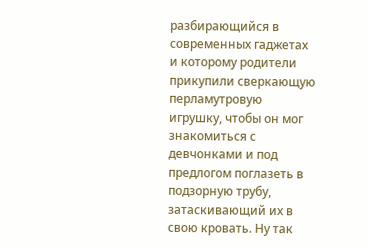разбирающийся в современных гаджетах и которому родители прикупили сверкающую перламутровую игрушку, чтобы он мог знакомиться с девчонками и под предлогом поглазеть в подзорную трубу, затаскивающий их в свою кровать. Ну так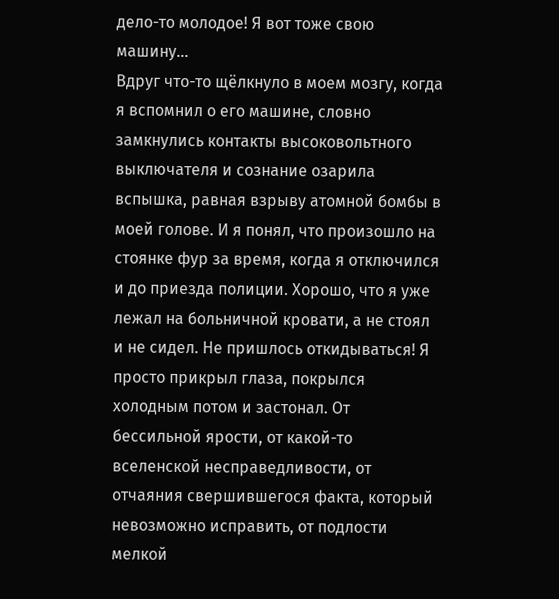дело-то молодое! Я вот тоже свою машину...
Вдруг что-то щёлкнуло в моем мозгу, когда я вспомнил о его машине, словно замкнулись контакты высоковольтного выключателя и сознание озарила вспышка, равная взрыву атомной бомбы в моей голове. И я понял, что произошло на стоянке фур за время, когда я отключился и до приезда полиции. Хорошо, что я уже лежал на больничной кровати, а не стоял и не сидел. Не пришлось откидываться! Я просто прикрыл глаза, покрылся холодным потом и застонал. От бессильной ярости, от какой-то вселенской несправедливости, от отчаяния свершившегося факта, который невозможно исправить, от подлости мелкой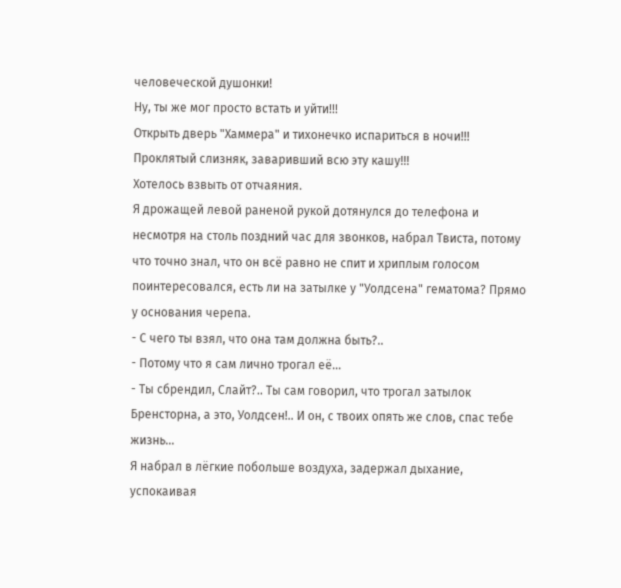человеческой душонки!
Ну, ты же мог просто встать и уйти!!!
Открыть дверь "Хаммера" и тихонечко испариться в ночи!!!
Проклятый слизняк, заваривший всю эту кашу!!!
Хотелось взвыть от отчаяния.
Я дрожащей левой раненой рукой дотянулся до телефона и несмотря на столь поздний час для звонков, набрал Твиста, потому что точно знал, что он всё равно не спит и хриплым голосом поинтересовался, есть ли на затылке у "Уолдсена" гематома? Прямо у основания черепа.
- С чего ты взял, что она там должна быть?..
- Потому что я сам лично трогал её...
- Ты сбрендил, Слайт?.. Ты сам говорил, что трогал затылок Бренсторна, а это, Уолдсен!.. И он, с твоих опять же слов, спас тебе жизнь...
Я набрал в лёгкие побольше воздуха, задержал дыхание, успокаивая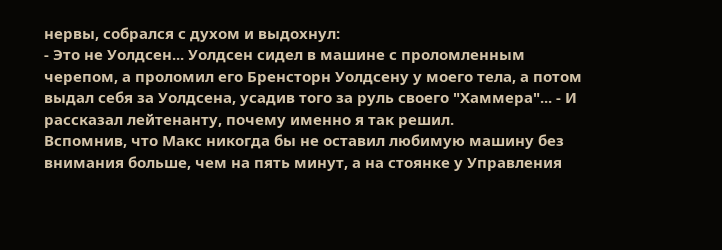нервы, собрался с духом и выдохнул:
- Это не Уолдсен... Уолдсен сидел в машине с проломленным черепом, а проломил его Бренсторн Уолдсену у моего тела, а потом выдал себя за Уолдсена, усадив того за руль своего "Хаммера"... - И рассказал лейтенанту, почему именно я так решил.
Вспомнив, что Макс никогда бы не оставил любимую машину без внимания больше, чем на пять минут, а на стоянке у Управления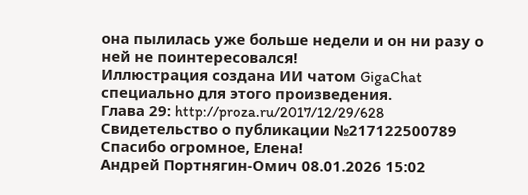она пылилась уже больше недели и он ни разу о ней не поинтересовался!
Иллюстрация создана ИИ чатом GigaChat специально для этого произведения.
Глава 29: http://proza.ru/2017/12/29/628
Свидетельство о публикации №217122500789
Спасибо огромное, Елена!
Андрей Портнягин-Омич 08.01.2026 15:02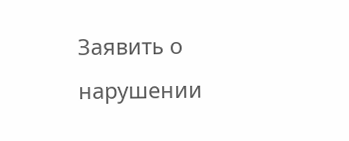Заявить о нарушении